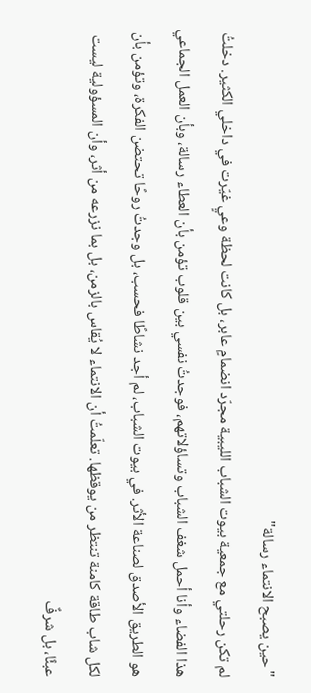"حين يصبح الانتماء رسالة"
لم تكن رحلتي مع جمعية بيوت الشباب الليبية مجرّد انضمامٍ عابر، بل كانت لحظة وعيٍ غيّرت في داخلي الكثير. دخلتُ هذا الفضاء وأنا أحمل شغف الشباب وتساؤلاتهم، فوجدتُ نفسي بين قلوب تؤمن بأن العطاء رسالة، وبأن العمل الجماعي هو الطريق الأصدق لصناعة الأثر. في بيوت الشباب، لم أجد نشاطًا فحسب، بل وجدتُ روحًا تحتضن الفكرة، وتؤمن بأن لكل شاب طاقة كامنة تنتظر من يوقظها. تعلّمتُ أن الانتماء لا يُقاس بالزمن، بل بما نزرعه من أثر، وأن المسؤولية ليست عبئًا، بل شرفٌ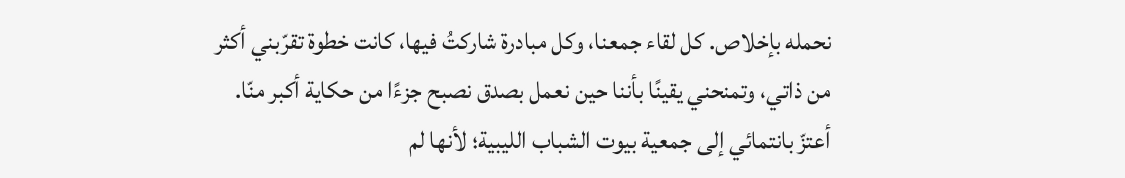نحمله بإخلاص. كل لقاء جمعنا، وكل مبادرة شاركتُ فيها، كانت خطوة تقرّبني أكثر من ذاتي، وتمنحني يقينًا بأننا حين نعمل بصدق نصبح جزءًا من حكاية أكبر منّا. أعتزّ بانتمائي إلى جمعية بيوت الشباب الليبية؛ لأنها لم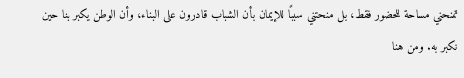تمنحني مساحة للحضور فقط، بل منحتني سببًا للإيمان بأن الشباب قادرون على البناء، وأن الوطن يكبر بنا حين نكبر به. ومن هنا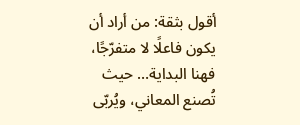أقول بثقة: من أراد أن يكون فاعلًا لا متفرّجًا، فهنا البداية… حيث تُصنع المعاني، ويُربّى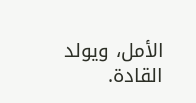الأمل، ويولد القادة.